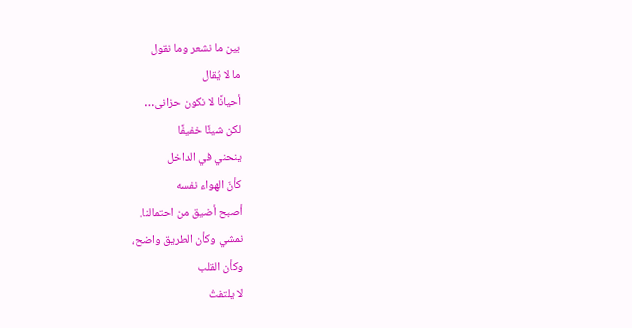بين ما نشعر وما نقول
ما لا يُقال
أحيانًا لا نكون حزانى…
لكن شيئًا خفيفًا
ينحني في الداخل
كأنّ الهواء نفسه
أصبح أضيق من احتمالنا.
نمشي وكأن الطريق واضح،
وكأن القلب
لا يلتفتُ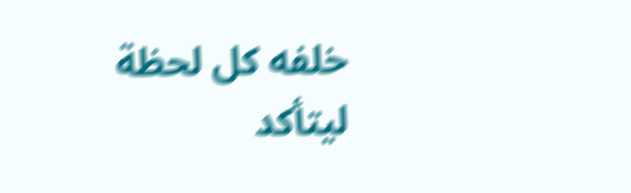خلفه كل لحظة
ليتأكد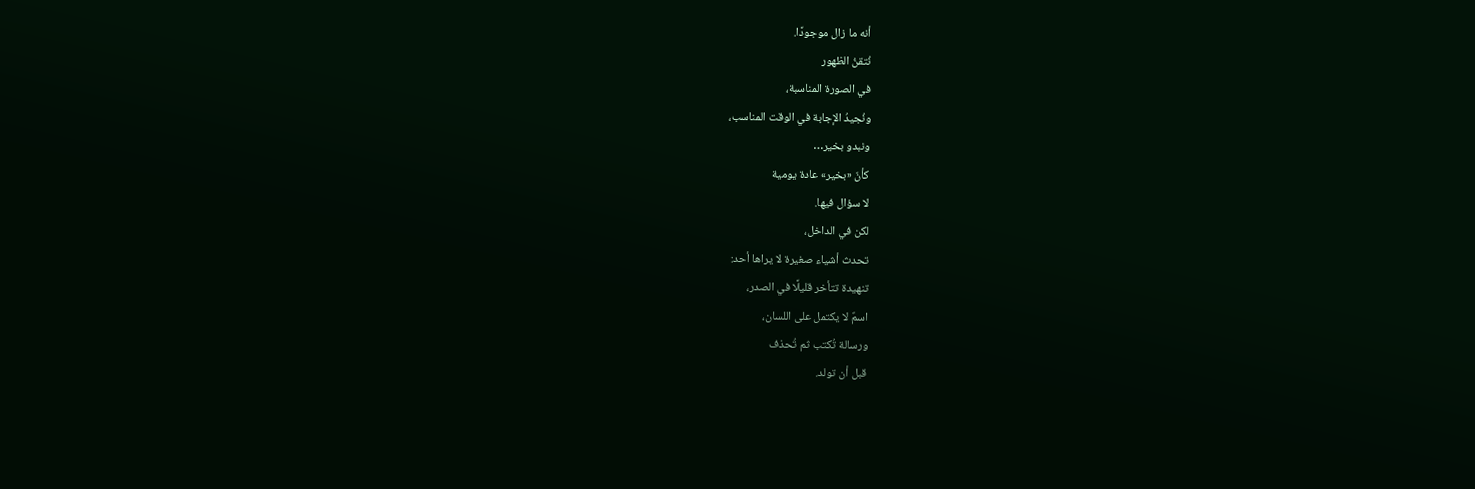أنه ما زال موجودًا.
نُتقنُ الظهور
في الصورة المناسبة،
ونُجيدُ الإجابة في الوقت المناسب،
ونبدو بخير…
كأنّ «بخير» عادة يومية
لا سؤال فيها.
لكن في الداخل،
تحدث أشياء صغيرة لا يراها أحد:
تنهيدة تتأخر قليلًا في الصدر،
اسمٌ لا يكتمل على اللسان،
ورسالة تُكتب ثم تُحذف
قبل أن تولد.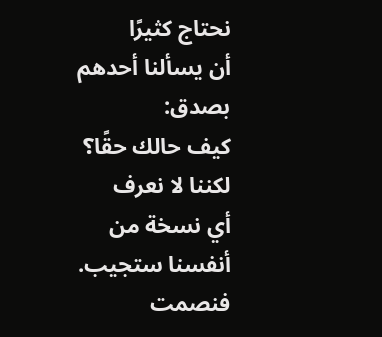نحتاج كثيرًا
أن يسألنا أحدهم بصدق:
كيف حالك حقًا؟
لكننا لا نعرف
أي نسخة من أنفسنا ستجيب.
فنصمت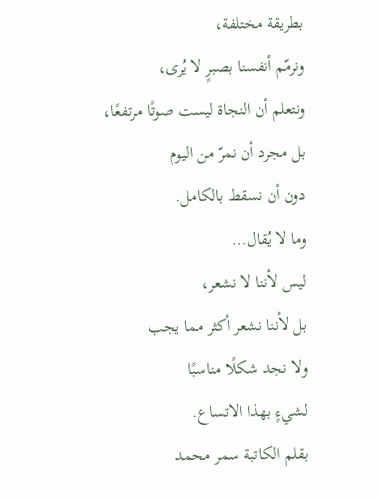بطريقة مختلفة،
ونرمّم أنفسنا بصبرٍ لا يُرى،
ونتعلم أن النجاة ليست صوتًا مرتفعًا،
بل مجرد أن نمرّ من اليوم
دون أن نسقط بالكامل.
وما لا يُقال…
ليس لأننا لا نشعر،
بل لأننا نشعر أكثر مما يجب
ولا نجد شكلًا مناسبًا
لشيءٍ بهذا الاتساع.
بقلم الكاتبة سمر محمد